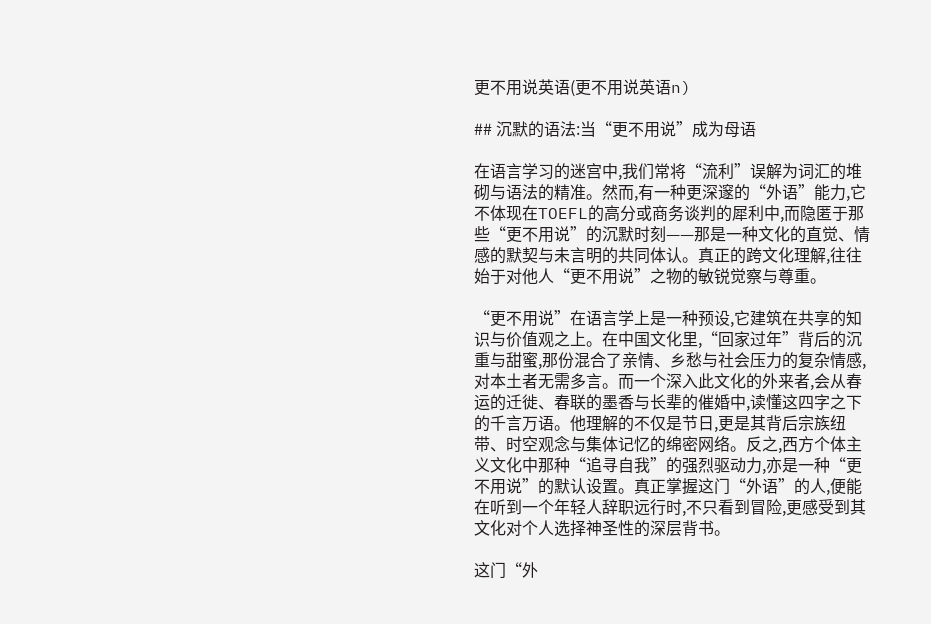更不用说英语(更不用说英语n)

## 沉默的语法:当“更不用说”成为母语

在语言学习的迷宫中,我们常将“流利”误解为词汇的堆砌与语法的精准。然而,有一种更深邃的“外语”能力,它不体现在TOEFL的高分或商务谈判的犀利中,而隐匿于那些“更不用说”的沉默时刻——那是一种文化的直觉、情感的默契与未言明的共同体认。真正的跨文化理解,往往始于对他人“更不用说”之物的敏锐觉察与尊重。

“更不用说”在语言学上是一种预设,它建筑在共享的知识与价值观之上。在中国文化里,“回家过年”背后的沉重与甜蜜,那份混合了亲情、乡愁与社会压力的复杂情感,对本土者无需多言。而一个深入此文化的外来者,会从春运的迁徙、春联的墨香与长辈的催婚中,读懂这四字之下的千言万语。他理解的不仅是节日,更是其背后宗族纽带、时空观念与集体记忆的绵密网络。反之,西方个体主义文化中那种“追寻自我”的强烈驱动力,亦是一种“更不用说”的默认设置。真正掌握这门“外语”的人,便能在听到一个年轻人辞职远行时,不只看到冒险,更感受到其文化对个人选择神圣性的深层背书。

这门“外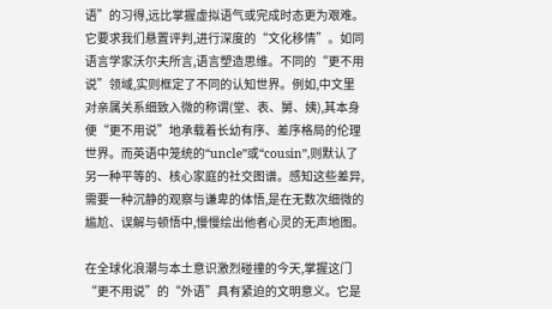语”的习得,远比掌握虚拟语气或完成时态更为艰难。它要求我们悬置评判,进行深度的“文化移情”。如同语言学家沃尔夫所言,语言塑造思维。不同的“更不用说”领域,实则框定了不同的认知世界。例如,中文里对亲属关系细致入微的称谓(堂、表、舅、姨),其本身便“更不用说”地承载着长幼有序、差序格局的伦理世界。而英语中笼统的“uncle”或“cousin”,则默认了另一种平等的、核心家庭的社交图谱。感知这些差异,需要一种沉静的观察与谦卑的体悟,是在无数次细微的尴尬、误解与顿悟中,慢慢绘出他者心灵的无声地图。

在全球化浪潮与本土意识激烈碰撞的今天,掌握这门“更不用说”的“外语”具有紧迫的文明意义。它是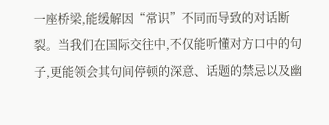一座桥梁,能缓解因“常识”不同而导致的对话断裂。当我们在国际交往中,不仅能听懂对方口中的句子,更能领会其句间停顿的深意、话题的禁忌以及幽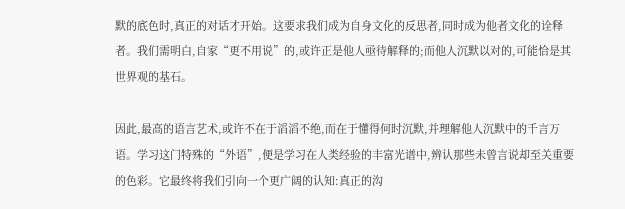默的底色时,真正的对话才开始。这要求我们成为自身文化的反思者,同时成为他者文化的诠释者。我们需明白,自家“更不用说”的,或许正是他人亟待解释的;而他人沉默以对的,可能恰是其世界观的基石。

因此,最高的语言艺术,或许不在于滔滔不绝,而在于懂得何时沉默,并理解他人沉默中的千言万语。学习这门特殊的“外语”,便是学习在人类经验的丰富光谱中,辨认那些未曾言说却至关重要的色彩。它最终将我们引向一个更广阔的认知:真正的沟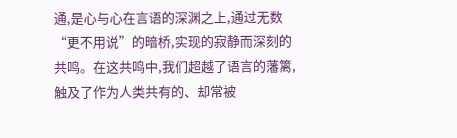通,是心与心在言语的深渊之上,通过无数“更不用说”的暗桥,实现的寂静而深刻的共鸣。在这共鸣中,我们超越了语言的藩篱,触及了作为人类共有的、却常被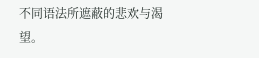不同语法所遮蔽的悲欢与渴望。